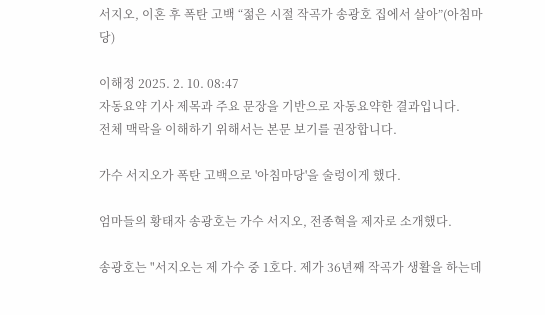서지오, 이혼 후 폭탄 고백 “젊은 시절 작곡가 송광호 집에서 살아”(아침마당)

이해정 2025. 2. 10. 08:47
자동요약 기사 제목과 주요 문장을 기반으로 자동요약한 결과입니다.
전체 맥락을 이해하기 위해서는 본문 보기를 권장합니다.

가수 서지오가 폭탄 고백으로 '아침마당'을 술렁이게 했다.

엄마들의 황태자 송광호는 가수 서지오, 전종혁을 제자로 소개했다.

송광호는 "서지오는 제 가수 중 1호다. 제가 36년째 작곡가 생활을 하는데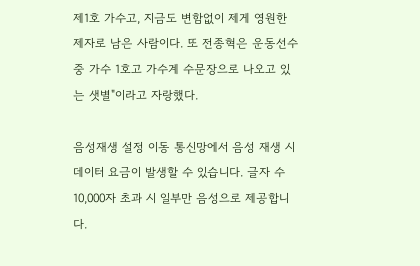제1호 가수고, 지금도 변함없이 제게 영원한 제자로 남은 사람이다. 또 전종혁은 운동선수 중 가수 1호고 가수계 수문장으로 나오고 있는 샛별"이라고 자랑했다.

음성재생 설정 이동 통신망에서 음성 재생 시 데이터 요금이 발생할 수 있습니다. 글자 수 10,000자 초과 시 일부만 음성으로 제공합니다.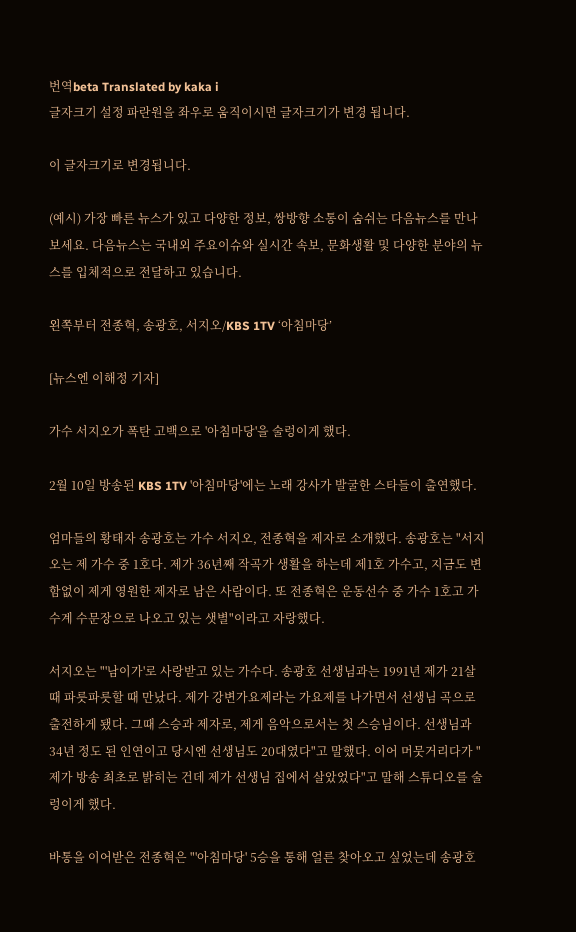번역beta Translated by kaka i
글자크기 설정 파란원을 좌우로 움직이시면 글자크기가 변경 됩니다.

이 글자크기로 변경됩니다.

(예시) 가장 빠른 뉴스가 있고 다양한 정보, 쌍방향 소통이 숨쉬는 다음뉴스를 만나보세요. 다음뉴스는 국내외 주요이슈와 실시간 속보, 문화생활 및 다양한 분야의 뉴스를 입체적으로 전달하고 있습니다.

왼쪽부터 전종혁, 송광호, 서지오/KBS 1TV ‘아침마당’

[뉴스엔 이해정 기자]

가수 서지오가 폭탄 고백으로 '아침마당'을 술렁이게 했다.

2월 10일 방송된 KBS 1TV '아침마당'에는 노래 강사가 발굴한 스타들이 출연했다.

엄마들의 황태자 송광호는 가수 서지오, 전종혁을 제자로 소개했다. 송광호는 "서지오는 제 가수 중 1호다. 제가 36년째 작곡가 생활을 하는데 제1호 가수고, 지금도 변함없이 제게 영원한 제자로 남은 사람이다. 또 전종혁은 운동선수 중 가수 1호고 가수계 수문장으로 나오고 있는 샛별"이라고 자랑했다.

서지오는 "'남이가'로 사랑받고 있는 가수다. 송광호 선생님과는 1991년 제가 21살 때 파릇파릇할 때 만났다. 제가 강변가요제라는 가요제를 나가면서 선생님 곡으로 출전하게 됐다. 그때 스승과 제자로, 제게 음악으로서는 첫 스승님이다. 선생님과 34년 정도 된 인연이고 당시엔 선생님도 20대였다"고 말했다. 이어 머뭇거리다가 "제가 방송 최초로 밝히는 건데 제가 선생님 집에서 살았었다"고 말해 스튜디오를 술렁이게 했다.

바통을 이어받은 전종혁은 "'아침마당' 5승을 통해 얼른 찾아오고 싶었는데 송광호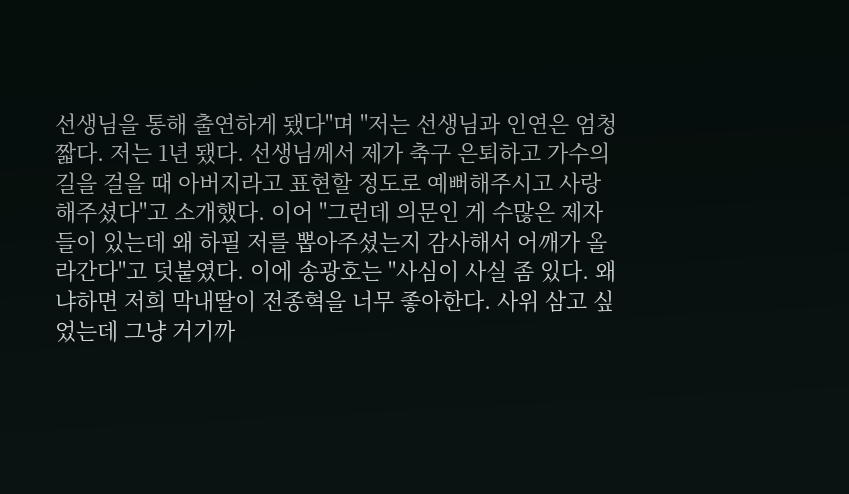선생님을 통해 출연하게 됐다"며 "저는 선생님과 인연은 엄청 짧다. 저는 1년 됐다. 선생님께서 제가 축구 은퇴하고 가수의 길을 걸을 때 아버지라고 표현할 정도로 예뻐해주시고 사랑해주셨다"고 소개했다. 이어 "그런데 의문인 게 수많은 제자들이 있는데 왜 하필 저를 뽑아주셨는지 감사해서 어깨가 올라간다"고 덧붙였다. 이에 송광호는 "사심이 사실 좀 있다. 왜냐하면 저희 막내딸이 전종혁을 너무 좋아한다. 사위 삼고 싶었는데 그냥 거기까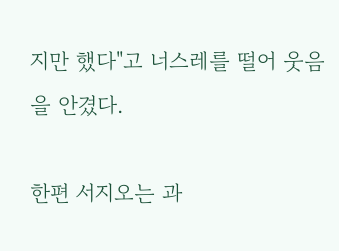지만 했다"고 너스레를 떨어 웃음을 안겼다.

한편 서지오는 과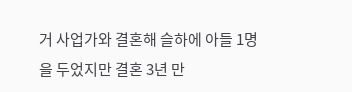거 사업가와 결혼해 슬하에 아들 1명을 두었지만 결혼 3년 만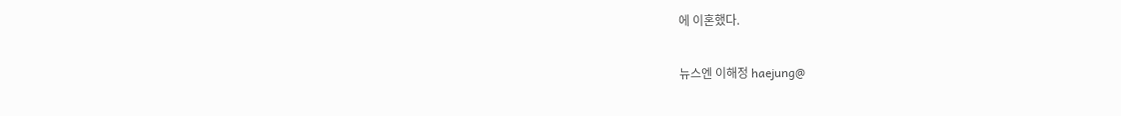에 이혼했다.

뉴스엔 이해정 haejung@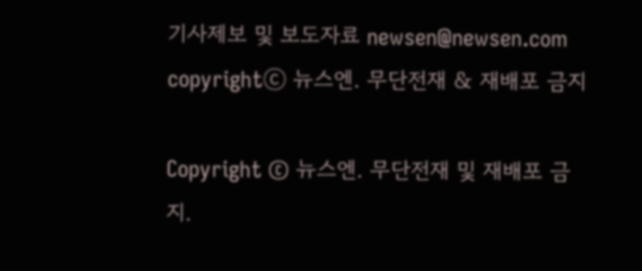기사제보 및 보도자료 newsen@newsen.com copyrightⓒ 뉴스엔. 무단전재 & 재배포 금지

Copyright © 뉴스엔. 무단전재 및 재배포 금지.